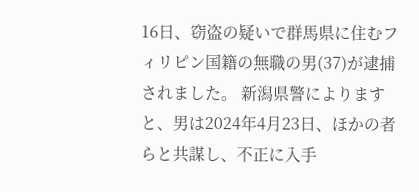16日、窃盗の疑いで群馬県に住むフィリピン国籍の無職の男(37)が逮捕されました。 新潟県警によりますと、男は2024年4月23日、ほかの者らと共謀し、不正に入手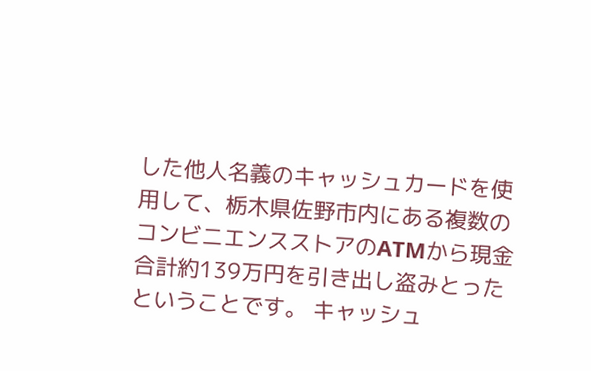した他人名義のキャッシュカードを使用して、栃木県佐野市内にある複数のコンビニエンスストアのATMから現金合計約139万円を引き出し盗みとったということです。 キャッシュ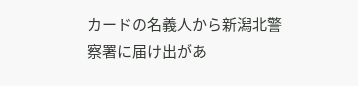カードの名義人から新潟北警察署に届け出があ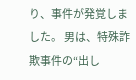り、事件が発覚しました。 男は、特殊詐欺事件の“出し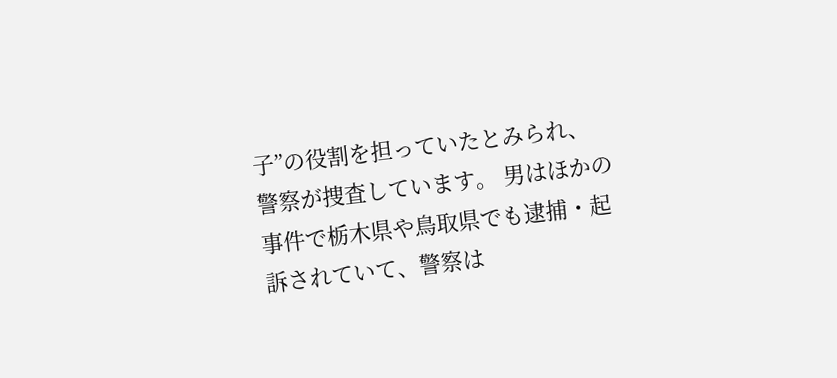子”の役割を担っていたとみられ、警察が捜査しています。 男はほかの事件で栃木県や鳥取県でも逮捕・起訴されていて、警察は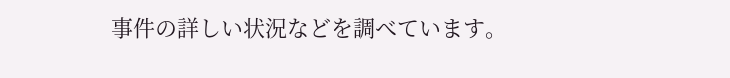事件の詳しい状況などを調べています。